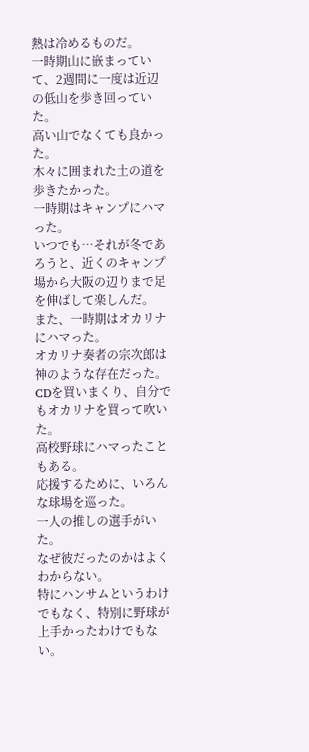熱は冷めるものだ。
一時期山に嵌まっていて、2週間に一度は近辺の低山を歩き回っていた。
高い山でなくても良かった。
木々に囲まれた土の道を歩きたかった。
一時期はキャンプにハマった。
いつでも…それが冬であろうと、近くのキャンプ場から大阪の辺りまで足を伸ばして楽しんだ。
また、一時期はオカリナにハマった。
オカリナ奏者の宗次郎は神のような存在だった。
CDを買いまくり、自分でもオカリナを買って吹いた。
高校野球にハマったこともある。
応援するために、いろんな球場を巡った。
一人の推しの選手がいた。
なぜ彼だったのかはよくわからない。
特にハンサムというわけでもなく、特別に野球が上手かったわけでもない。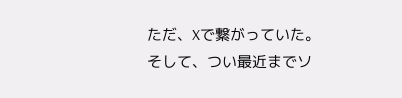ただ、Xで繋がっていた。
そして、つい最近までソ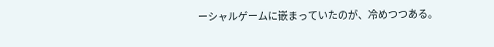ーシャルゲームに嵌まっていたのが、冷めつつある。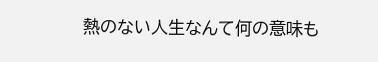熱のない人生なんて何の意味も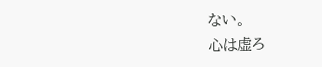ない。
心は虚ろ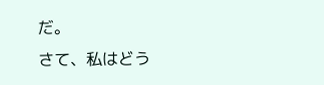だ。
さて、私はどう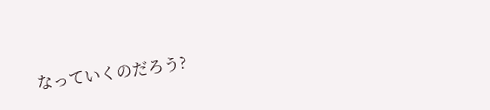なっていくのだろう?